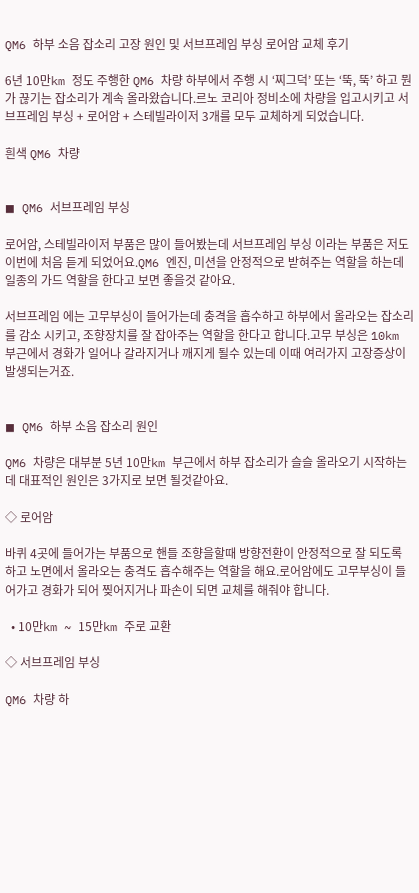QM6 하부 소음 잡소리 고장 원인 및 서브프레임 부싱 로어암 교체 후기

6년 10만km 정도 주행한 QM6 차량 하부에서 주행 시 ‘찌그덕’ 또는 ‘뚝, 뚝’ 하고 뭔가 끊기는 잡소리가 계속 올라왔습니다.르노 코리아 정비소에 차량을 입고시키고 서브프레임 부싱 + 로어암 + 스테빌라이저 3개를 모두 교체하게 되었습니다.

흰색 QM6 차량


◼ QM6 서브프레임 부싱

로어암, 스테빌라이저 부품은 많이 들어봤는데 서브프레임 부싱 이라는 부품은 저도 이번에 처음 듣게 되었어요.QM6 엔진, 미션을 안정적으로 받혀주는 역할을 하는데 일종의 가드 역할을 한다고 보면 좋을것 같아요.

서브프레임 에는 고무부싱이 들어가는데 충격을 흡수하고 하부에서 올라오는 잡소리를 감소 시키고, 조향장치를 잘 잡아주는 역할을 한다고 합니다.고무 부싱은 10km 부근에서 경화가 일어나 갈라지거나 깨지게 될수 있는데 이때 여러가지 고장증상이 발생되는거죠.


◼ QM6 하부 소음 잡소리 원인

QM6 차량은 대부분 5년 10만km 부근에서 하부 잡소리가 슬슬 올라오기 시작하는데 대표적인 원인은 3가지로 보면 될것같아요.

◇ 로어암

바퀴 4곳에 들어가는 부품으로 핸들 조향을할때 방향전환이 안정적으로 잘 되도록 하고 노면에서 올라오는 충격도 흡수해주는 역할을 해요.로어암에도 고무부싱이 들어가고 경화가 되어 찢어지거나 파손이 되면 교체를 해줘야 합니다.

  • 10만km ~ 15만km 주로 교환

◇ 서브프레임 부싱

QM6 차량 하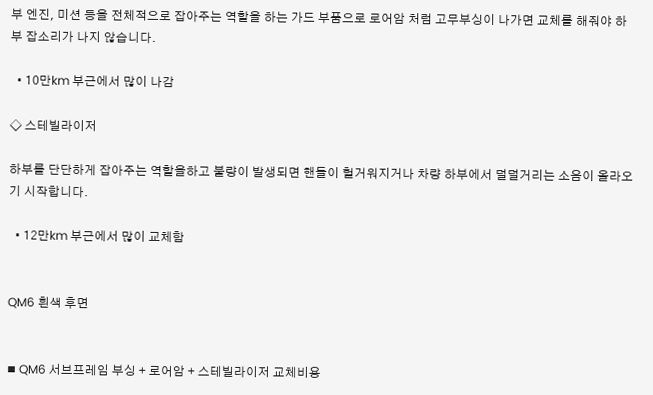부 엔진, 미션 등을 전체적으로 잡아주는 역할을 하는 가드 부품으로 로어암 처럼 고무부싱이 나가면 교체를 해줘야 하부 잡소리가 나지 않습니다.

  • 10만km 부근에서 많이 나감

◇ 스테빌라이저

하부를 단단하게 잡아주는 역할을하고 불량이 발생되면 핸들이 헐거워지거나 차량 하부에서 덜덜거리는 소음이 올라오기 시작합니다.

  • 12만km 부근에서 많이 교체함


QM6 흰색 후면


◼ QM6 서브프레임 부싱 + 로어암 + 스테빌라이저 교체비용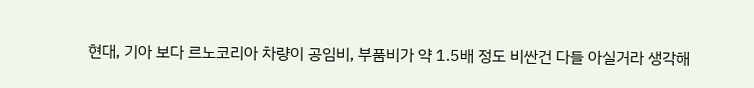현대, 기아 보다 르노코리아 차량이 공임비, 부품비가 약 1.5배 정도 비싼건 다들 아실거라 생각해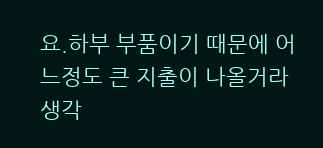요.하부 부품이기 때문에 어느정도 큰 지출이 나올거라 생각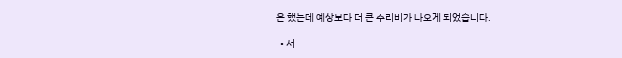은 했는데 예상보다 더 큰 수리비가 나오게 되었습니다.

  • 서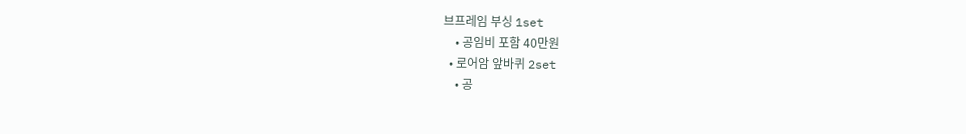브프레임 부싱 1set
    • 공임비 포함 40만원
  • 로어암 앞바퀴 2set
    • 공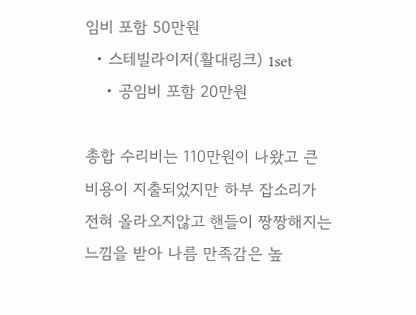임비 포함 50만원
  • 스테빌라이저(활대링크) 1set
    • 공임비 포함 20만원

총합 수리비는 110만원이 나왔고 큰 비용이 지출되었지만 하부 잡소리가 전혀 올라오지않고 핸들이 짱짱해지는 느낌을 받아 나름 만족감은 높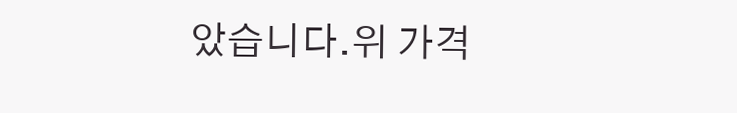았습니다.위 가격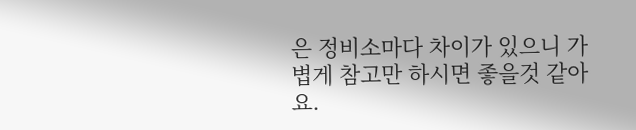은 정비소마다 차이가 있으니 가볍게 참고만 하시면 좋을것 같아요.